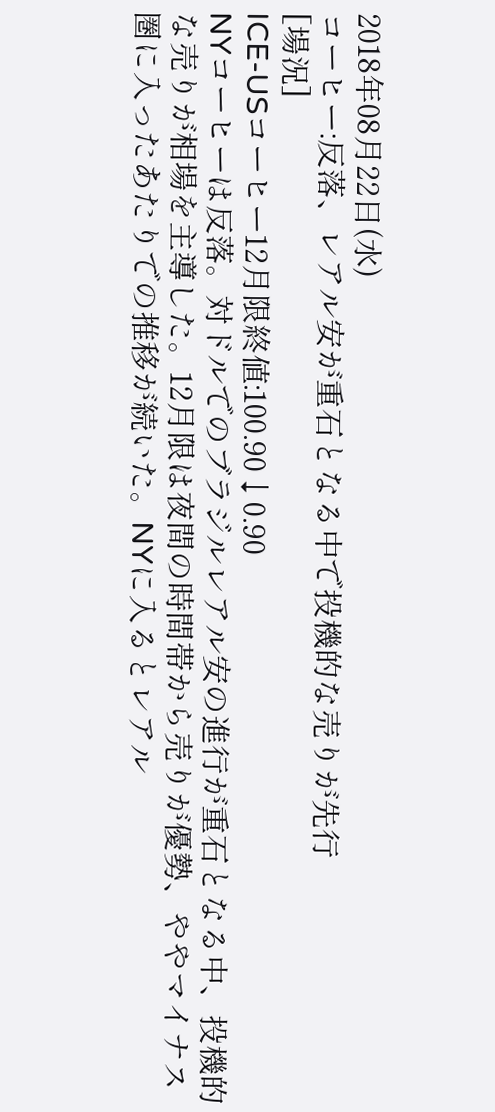2018年08月22日(水)
コーヒー:反落、レアル安が重石となる中で投機的な売りが先行
[場況]
ICE-USコーヒー12月限終値:100.90↓0.90
NYコーヒーは反落。対ドルでのブラジルレアル安の進行が重石となる中、投機的な売りが相場を主導した。12月限は夜間の時間帯から売りが優勢、ややマイナス圏に入ったあたりでの推移が続いた。NYに入るとレアル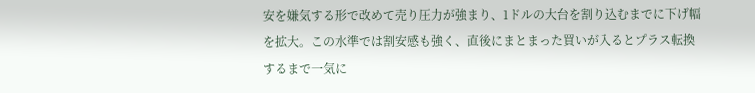安を嫌気する形で改めて売り圧力が強まり、1ドルの大台を割り込むまでに下げ幅を拡大。この水準では割安感も強く、直後にまとまった買いが入るとプラス転換するまで一気に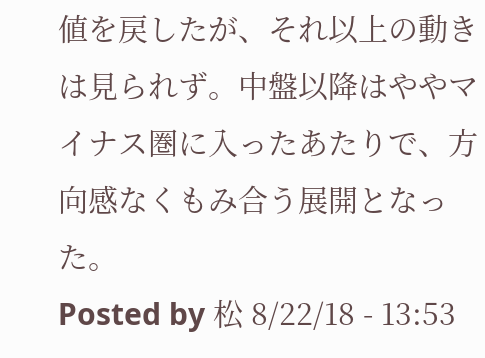値を戻したが、それ以上の動きは見られず。中盤以降はややマイナス圏に入ったあたりで、方向感なくもみ合う展開となった。
Posted by 松 8/22/18 - 13:53